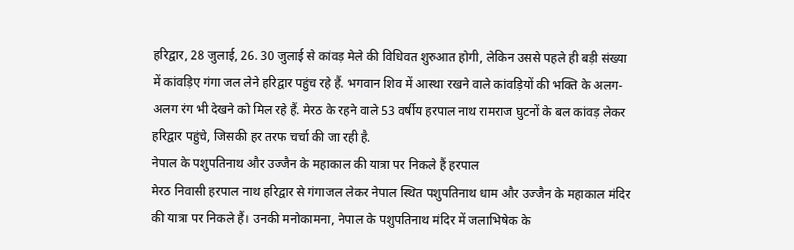हरिद्वार, 28 जुलाई, 26. 30 जुलाई से कांवड़ मेले की विधिवत शुरुआत होगी, लेकिन उससे पहले ही बड़ी संख्या में कांवड़िए गंगा जल लेने हरिद्वार पहुंच रहे हैं. भगवान शिव में आस्था रखने वाले कांवड़ियों की भक्ति के अलग-अलग रंग भी देखने को मिल रहे हैं. मेरठ के रहने वाले 53 वर्षीय हरपाल नाथ रामराज घुटनों के बल कांवड़ लेकर हरिद्वार पहुंचे, जिसकी हर तरफ चर्चा की जा रही है.
नेपाल के पशुपतिनाथ और उज्जैन के महाकाल की यात्रा पर निकले हैं हरपाल
मेरठ निवासी हरपाल नाथ हरिद्वार से गंगाजल लेकर नेपाल स्थित पशुपतिनाथ धाम और उज्जैन के महाकाल मंदिर की यात्रा पर निकले हैं। उनकी मनोकामना, नेपाल के पशुपतिनाथ मंदिर में जलाभिषेक के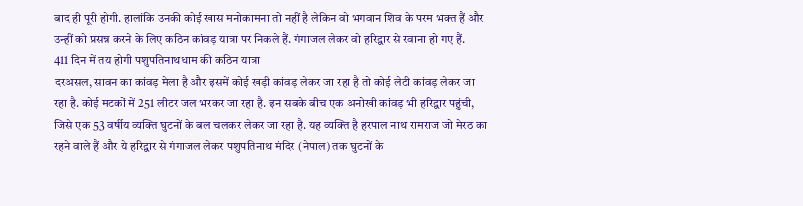बाद ही पूरी होगी. हालांकि उनकी कोई खास मनोकामना तो नहीं है लेकिन वो भगवान शिव के परम भक्त हैं और उन्हीं को प्रसन्न करने के लिए कठिन कांवड़ यात्रा पर निकले हैं. गंगाजल लेकर वो हरिद्वार से रवाना हो गए हैं.
411 दिन में तय होगी पशुपतिनाथधाम की कठिन यात्रा
दरअसल, सावन का कांवड़ मेला है और इसमें कोई खड़ी कांवड़ लेकर जा रहा है तो कोई लेटी कांवड़ लेकर जा रहा है. कोई मटकों में 251 लीटर जल भरकर जा रहा है. इन सबके बीच एक अनोखी कांवड़ भी हरिद्वार पहुंची, जिसे एक 53 वर्षीय व्यक्ति घुटनों के बल चलकर लेकर जा रहा है. यह व्यक्ति है हरपाल नाथ रामराज जो मेरठ का रहने वाले हैं और ये हरिद्वार से गंगाजल लेकर पशुपतिनाथ मंदिर (नेपाल) तक घुटनों के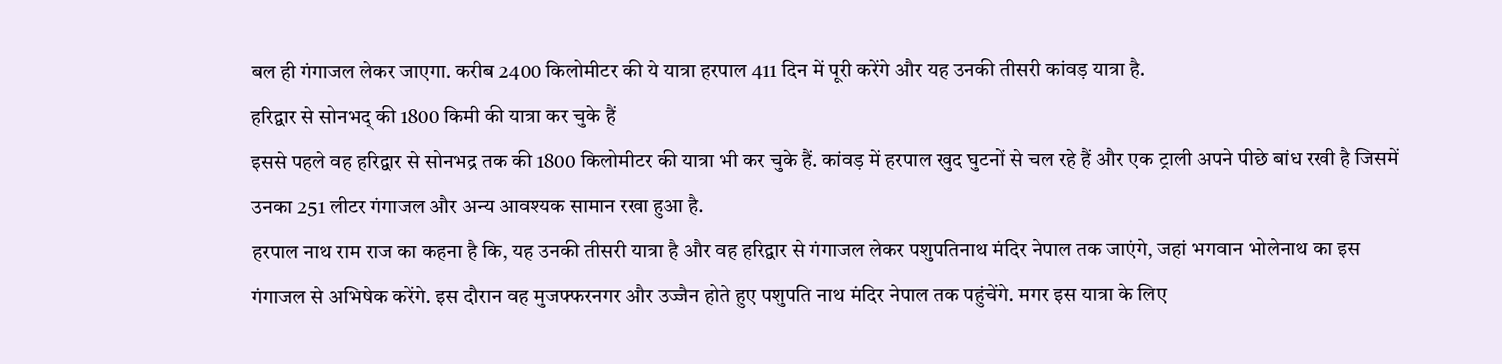बल ही गंगाजल लेकर जाएगा. करीब 2400 किलोमीटर की ये यात्रा हरपाल 411 दिन में पूरी करेंगे और यह उनकी तीसरी कांवड़ यात्रा है.
हरिद्वार से सोनभद् की 1800 किमी की यात्रा कर चुके हैं
इससे पहले वह हरिद्वार से सोनभद्र तक की 1800 किलोमीटर की यात्रा भी कर चुके हैं. कांवड़ में हरपाल खुद घुटनों से चल रहे हैं और एक ट्राली अपने पीछे बांध रखी है जिसमें उनका 251 लीटर गंगाजल और अन्य आवश्यक सामान रखा हुआ है.
हरपाल नाथ राम राज का कहना है कि, यह उनकी तीसरी यात्रा है और वह हरिद्वार से गंगाजल लेकर पशुपतिनाथ मंदिर नेपाल तक जाएंगे, जहां भगवान भोलेनाथ का इस गंगाजल से अभिषेक करेंगे. इस दौरान वह मुजफ्फरनगर और उज्जैन होते हुए पशुपति नाथ मंदिर नेपाल तक पहुंचेंगे. मगर इस यात्रा के लिए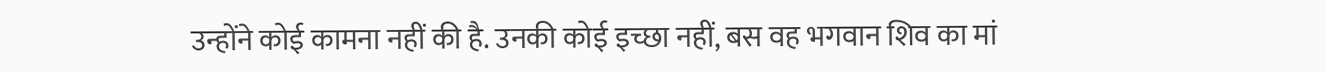उन्होंने कोई कामना नहीं की है. उनकी कोई इच्छा नहीं, बस वह भगवान शिव का मां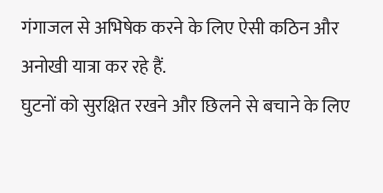गंगाजल से अभिषेक करने के लिए ऐसी कठिन और अनोखी यात्रा कर रहे हैं.
घुटनों को सुरक्षित रखने और छिलने से बचाने के लिए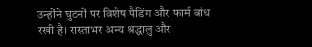उन्होंने घुटनों पर विशेष पैडिंग और फार्म बांध रखी है। रास्ताभर अन्य श्रद्धालु और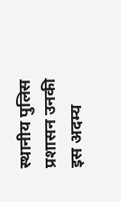स्थानीय पुलिस प्रशासन उनकी इस अदम्य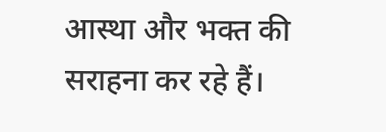आस्था और भक्त की सराहना कर रहे हैं।